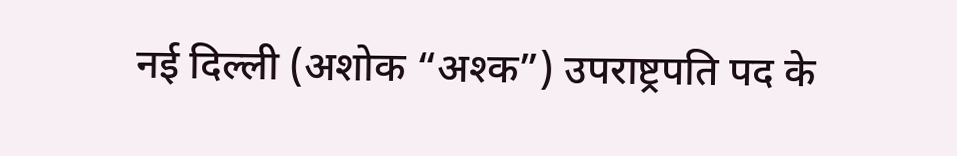नई दिल्ली (अशोक “अश्क”) उपराष्ट्रपति पद के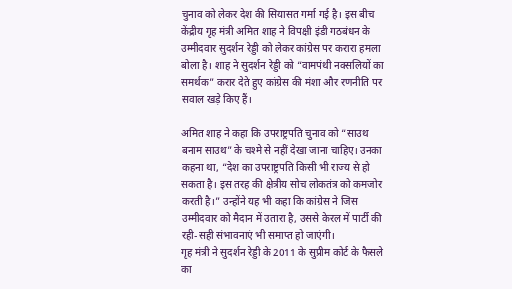चुनाव को लेकर देश की सियासत गर्मा गई है। इस बीच केंद्रीय गृह मंत्री अमित शाह ने विपक्षी इंडी गठबंधन के उम्मीदवार सुदर्शन रेड्डी को लेकर कांग्रेस पर करारा हमला बोला है। शाह ने सुदर्शन रेड्डी को “वामपंथी नक्सलियों का समर्थक” करार देते हुए कांग्रेस की मंशा और रणनीति पर सवाल खड़े किए हैं।

अमित शाह ने कहा कि उपराष्ट्रपति चुनाव को “साउथ बनाम साउथ” के चश्मे से नहीं देखा जाना चाहिए। उनका कहना था, “देश का उपराष्ट्रपति किसी भी राज्य से हो सकता है। इस तरह की क्षेत्रीय सोच लोकतंत्र को कमजोर करती है।” उन्होंने यह भी कहा कि कांग्रेस ने जिस उम्मीदवार को मैदान में उतारा है, उससे केरल में पार्टी की रही-सही संभावनाएं भी समाप्त हो जाएंगी।
गृह मंत्री ने सुदर्शन रेड्डी के 2011 के सुप्रीम कोर्ट के फैसले का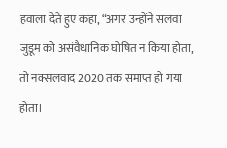हवाला देते हुए कहा, “अगर उन्होंने सलवा जुडूम को असंवैधानिक घोषित न किया होता, तो नक्सलवाद 2020 तक समाप्त हो गया होता।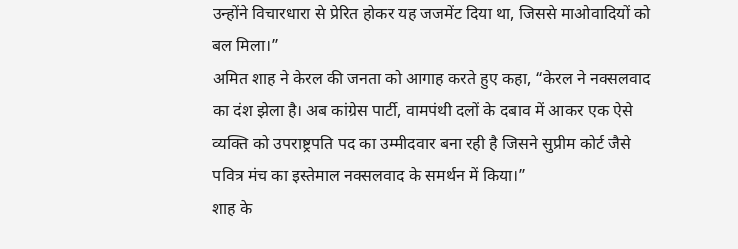उन्होंने विचारधारा से प्रेरित होकर यह जजमेंट दिया था, जिससे माओवादियों को बल मिला।”
अमित शाह ने केरल की जनता को आगाह करते हुए कहा, “केरल ने नक्सलवाद का दंश झेला है। अब कांग्रेस पार्टी, वामपंथी दलों के दबाव में आकर एक ऐसे व्यक्ति को उपराष्ट्रपति पद का उम्मीदवार बना रही है जिसने सुप्रीम कोर्ट जैसे पवित्र मंच का इस्तेमाल नक्सलवाद के समर्थन में किया।”
शाह के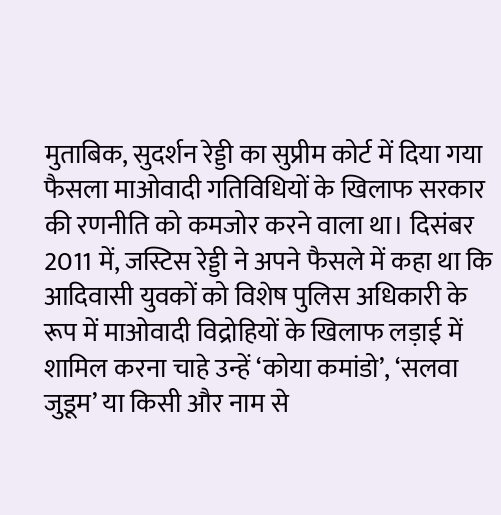मुताबिक, सुदर्शन रेड्डी का सुप्रीम कोर्ट में दिया गया फैसला माओवादी गतिविधियों के खिलाफ सरकार की रणनीति को कमजोर करने वाला था। दिसंबर 2011 में, जस्टिस रेड्डी ने अपने फैसले में कहा था कि आदिवासी युवकों को विशेष पुलिस अधिकारी के रूप में माओवादी विद्रोहियों के खिलाफ लड़ाई में शामिल करना चाहे उन्हें ‘कोया कमांडो’, ‘सलवा जुडूम’ या किसी और नाम से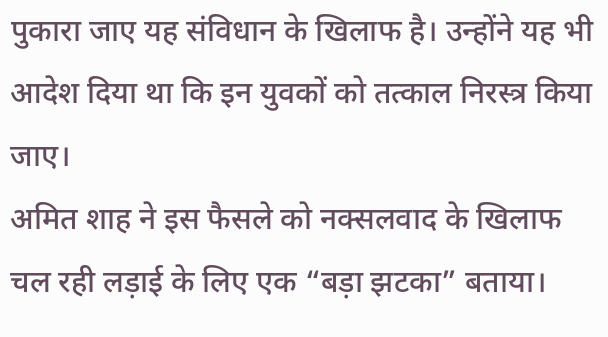पुकारा जाए यह संविधान के खिलाफ है। उन्होंने यह भी आदेश दिया था कि इन युवकों को तत्काल निरस्त्र किया जाए।
अमित शाह ने इस फैसले को नक्सलवाद के खिलाफ चल रही लड़ाई के लिए एक “बड़ा झटका” बताया।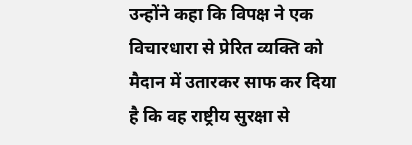उन्होंने कहा कि विपक्ष ने एक विचारधारा से प्रेरित व्यक्ति को मैदान में उतारकर साफ कर दिया है कि वह राष्ट्रीय सुरक्षा से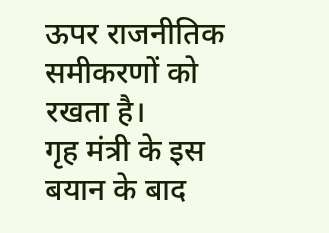ऊपर राजनीतिक समीकरणों को रखता है।
गृह मंत्री के इस बयान के बाद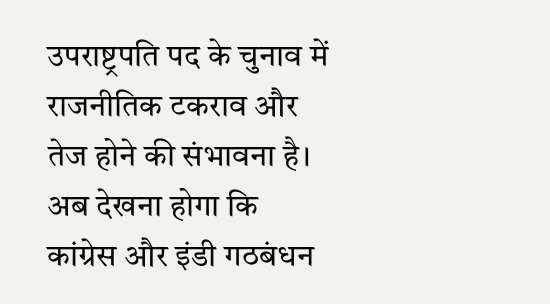उपराष्ट्रपति पद के चुनाव में राजनीतिक टकराव और तेज होने की संभावना है। अब देखना होगा कि कांग्रेस और इंडी गठबंधन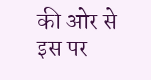की ओर से इस पर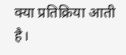क्या प्रतिक्रिया आती है।